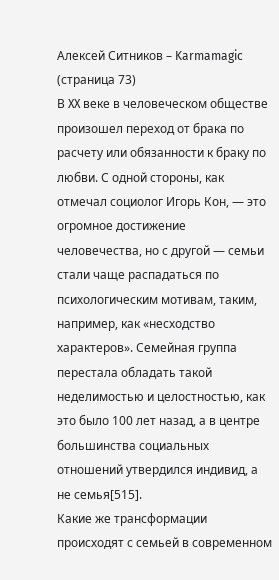Алексей Ситников – Karmamagic (страница 73)
В XX веке в человеческом обществе произошел переход от брака по расчету или обязанности к браку по любви. С одной стороны, как отмечал социолог Игорь Кон, — это огромное достижение человечества, но с другой — семьи стали чаще распадаться по психологическим мотивам, таким, например, как «несходство характеров». Семейная группа перестала обладать такой неделимостью и целостностью, как это было 100 лет назад, а в центре большинства социальных отношений утвердился индивид, а не семья[515].
Какие же трансформации происходят с семьей в современном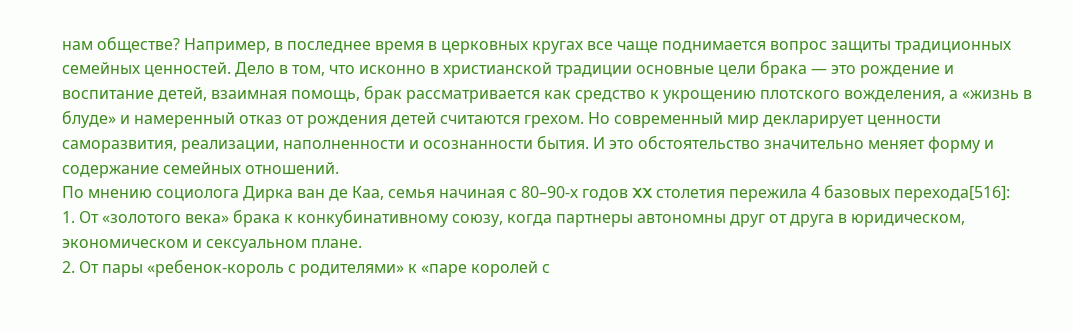нам обществе? Например, в последнее время в церковных кругах все чаще поднимается вопрос защиты традиционных семейных ценностей. Дело в том, что исконно в христианской традиции основные цели брака — это рождение и воспитание детей, взаимная помощь, брак рассматривается как средство к укрощению плотского вожделения, а «жизнь в блуде» и намеренный отказ от рождения детей считаются грехом. Но современный мир декларирует ценности саморазвития, реализации, наполненности и осознанности бытия. И это обстоятельство значительно меняет форму и содержание семейных отношений.
По мнению социолога Дирка ван де Каа, семья начиная с 80–90-х годов XX столетия пережила 4 базовых перехода[516]:
1. От «золотого века» брака к конкубинативному союзу, когда партнеры автономны друг от друга в юридическом, экономическом и сексуальном плане.
2. От пары «ребенок-король с родителями» к «паре королей с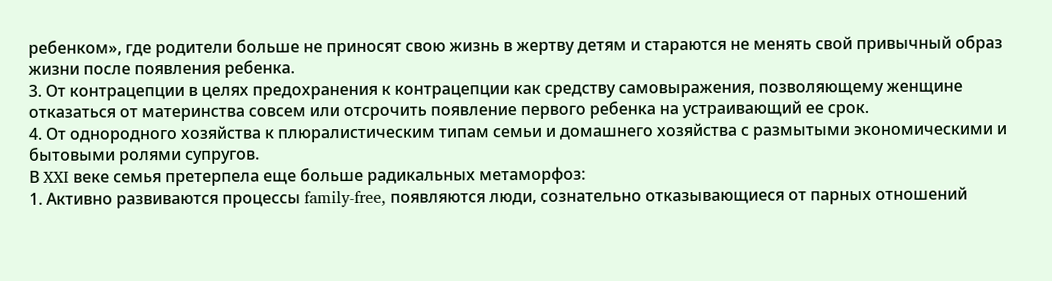ребенком», где родители больше не приносят свою жизнь в жертву детям и стараются не менять свой привычный образ жизни после появления ребенка.
3. От контрацепции в целях предохранения к контрацепции как средству самовыражения, позволяющему женщине отказаться от материнства совсем или отсрочить появление первого ребенка на устраивающий ее срок.
4. От однородного хозяйства к плюралистическим типам семьи и домашнего хозяйства с размытыми экономическими и бытовыми ролями супругов.
В XXI веке семья претерпела еще больше радикальных метаморфоз:
1. Активно развиваются процессы family-free, появляются люди, сознательно отказывающиеся от парных отношений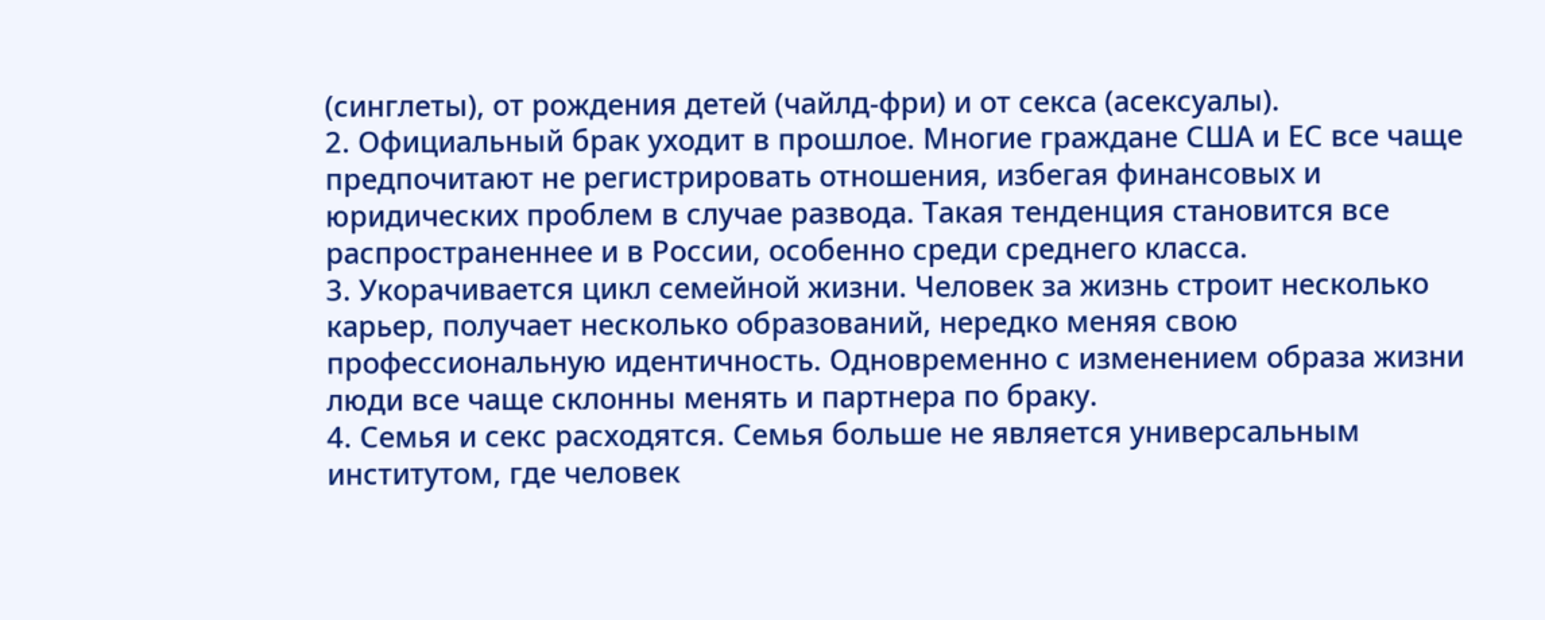(синглеты), от рождения детей (чайлд-фри) и от секса (асексуалы).
2. Официальный брак уходит в прошлое. Многие граждане США и ЕС все чаще предпочитают не регистрировать отношения, избегая финансовых и юридических проблем в случае развода. Такая тенденция становится все распространеннее и в России, особенно среди среднего класса.
3. Укорачивается цикл семейной жизни. Человек за жизнь строит несколько карьер, получает несколько образований, нередко меняя свою профессиональную идентичность. Одновременно с изменением образа жизни люди все чаще склонны менять и партнера по браку.
4. Семья и секс расходятся. Семья больше не является универсальным институтом, где человек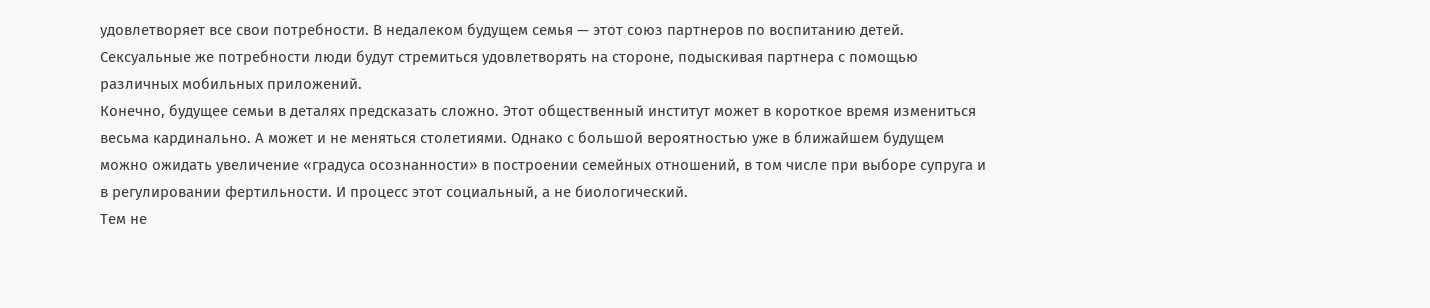удовлетворяет все свои потребности. В недалеком будущем семья — этот союз партнеров по воспитанию детей. Сексуальные же потребности люди будут стремиться удовлетворять на стороне, подыскивая партнера с помощью различных мобильных приложений.
Конечно, будущее семьи в деталях предсказать сложно. Этот общественный институт может в короткое время измениться весьма кардинально. А может и не меняться столетиями. Однако с большой вероятностью уже в ближайшем будущем можно ожидать увеличение «градуса осознанности» в построении семейных отношений, в том числе при выборе супруга и в регулировании фертильности. И процесс этот социальный, а не биологический.
Тем не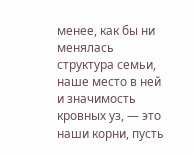менее, как бы ни менялась структура семьи, наше место в ней и значимость кровных уз, — это наши корни, пусть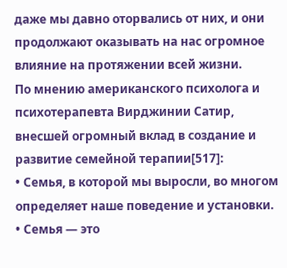даже мы давно оторвались от них, и они продолжают оказывать на нас огромное влияние на протяжении всей жизни.
По мнению американского психолога и психотерапевта Вирджинии Сатир, внесшей огромный вклад в создание и развитие семейной терапии[517]:
• Семья, в которой мы выросли, во многом определяет наше поведение и установки.
• Семья — это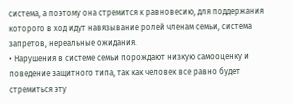система, а поэтому она стремится к равновесию, для поддержания которого в ход идут навязывание ролей членам семьи, система запретов, нереальные ожидания.
• Нарушения в системе семьи порождают низкую самооценку и поведение защитного типа, так как человек все равно будет стремиться эту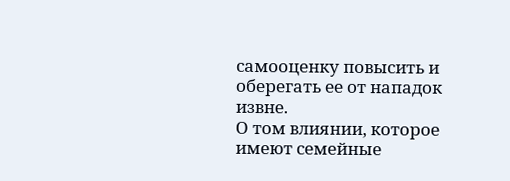самооценку повысить и оберегать ее от нападок извне.
О том влиянии, которое имеют семейные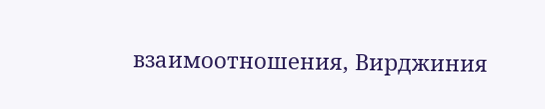взаимоотношения, Вирджиния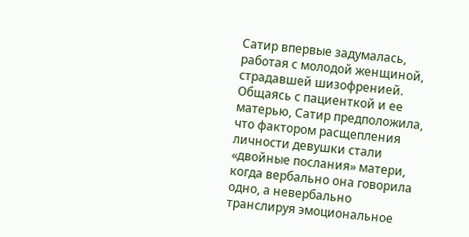Сатир впервые задумалась, работая с молодой женщиной, страдавшей шизофренией. Общаясь с пациенткой и ее матерью, Сатир предположила, что фактором расщепления личности девушки стали «двойные послания» матери, когда вербально она говорила одно, а невербально транслируя эмоциональное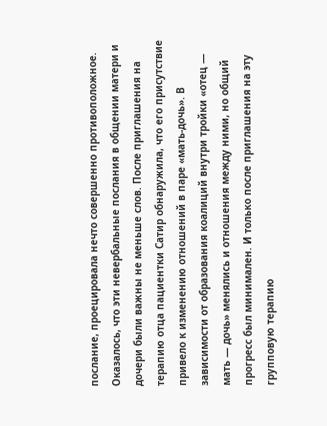послание, проецировала нечто совершенно противоположное.
Оказалось, что эти невербальные послания в общении матери и дочери были важны не меньше слов. После приглашения на терапию отца пациентки Сатир обнаружила, что его присутствие привело к изменению отношений в паре «мать-дочь». В зависимости от образования коалиций внутри тройки «отец — мать — дочь» менялись и отношения между ними, но общий прогресс был минимален. И только после приглашения на эту групповую терапию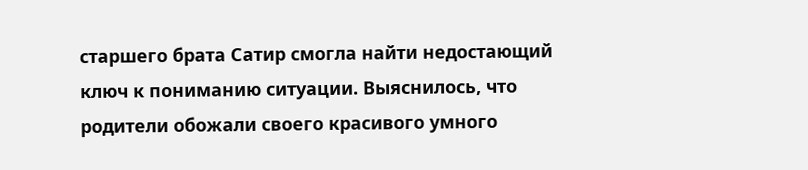старшего брата Сатир смогла найти недостающий ключ к пониманию ситуации. Выяснилось, что родители обожали своего красивого умного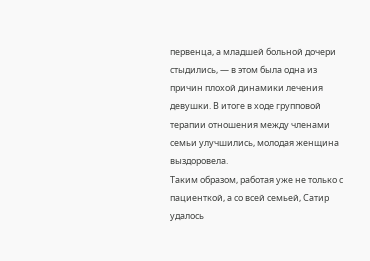первенца, а младшей больной дочери стыдились, — в этом была одна из причин плохой динамики лечения девушки. В итоге в ходе групповой терапии отношения между членами семьи улучшились, молодая женщина выздоровела.
Таким образом, работая уже не только с пациенткой, а со всей семьей, Сатир удалось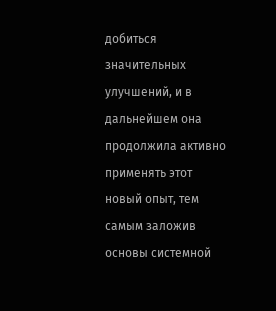добиться значительных улучшений, и в дальнейшем она продолжила активно применять этот новый опыт, тем самым заложив основы системной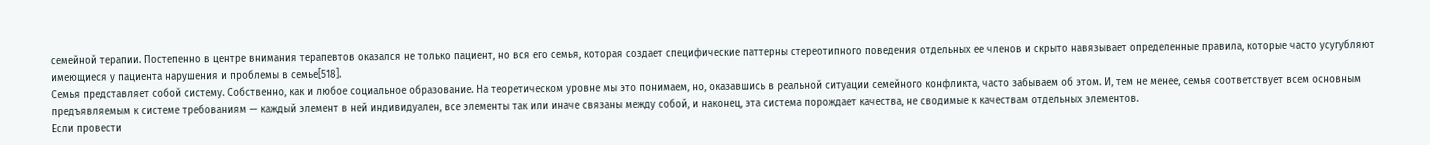семейной терапии. Постепенно в центре внимания терапевтов оказался не только пациент, но вся его семья, которая создает специфические паттерны стереотипного поведения отдельных ее членов и скрыто навязывает определенные правила, которые часто усугубляют имеющиеся у пациента нарушения и проблемы в семье[518].
Семья представляет собой систему. Собственно, как и любое социальное образование. На теоретическом уровне мы это понимаем, но, оказавшись в реальной ситуации семейного конфликта, часто забываем об этом. И, тем не менее, семья соответствует всем основным предъявляемым к системе требованиям — каждый элемент в ней индивидуален, все элементы так или иначе связаны между собой, и наконец, эта система порождает качества, не сводимые к качествам отдельных элементов.
Если провести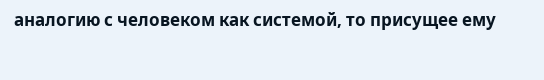аналогию с человеком как системой, то присущее ему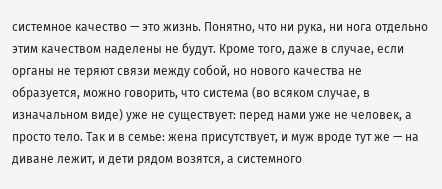системное качество — это жизнь. Понятно, что ни рука, ни нога отдельно этим качеством наделены не будут. Кроме того, даже в случае, если органы не теряют связи между собой, но нового качества не образуется, можно говорить, что система (во всяком случае, в изначальном виде) уже не существует: перед нами уже не человек, а просто тело. Так и в семье: жена присутствует, и муж вроде тут же — на диване лежит, и дети рядом возятся, а системного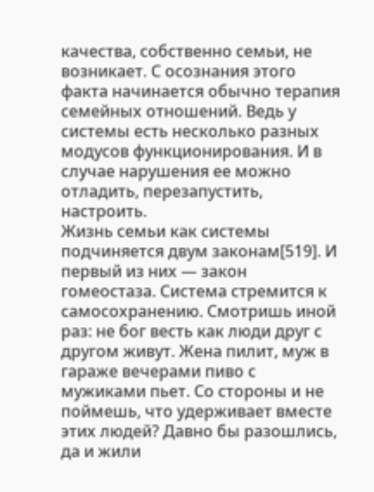качества, собственно семьи, не возникает. С осознания этого факта начинается обычно терапия семейных отношений. Ведь у системы есть несколько разных модусов функционирования. И в случае нарушения ее можно отладить, перезапустить, настроить.
Жизнь семьи как системы подчиняется двум законам[519]. И первый из них — закон гомеостаза. Система стремится к самосохранению. Смотришь иной раз: не бог весть как люди друг с другом живут. Жена пилит, муж в гараже вечерами пиво с мужиками пьет. Со стороны и не поймешь, что удерживает вместе этих людей? Давно бы разошлись, да и жили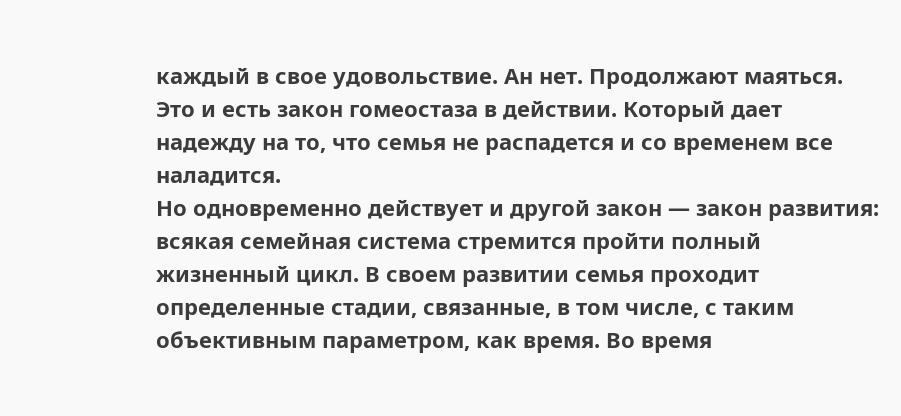каждый в свое удовольствие. Ан нет. Продолжают маяться. Это и есть закон гомеостаза в действии. Который дает надежду на то, что семья не распадется и со временем все наладится.
Но одновременно действует и другой закон — закон развития: всякая семейная система стремится пройти полный жизненный цикл. В своем развитии семья проходит определенные стадии, связанные, в том числе, с таким объективным параметром, как время. Во время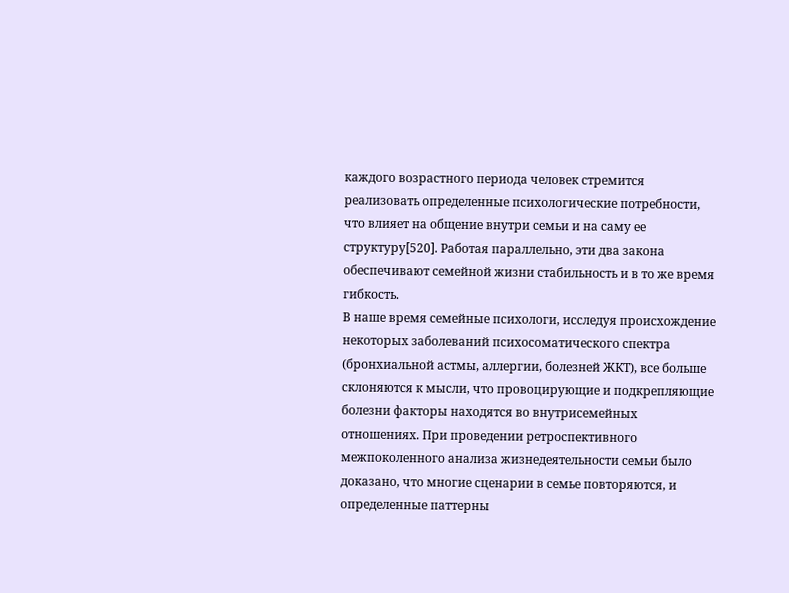каждого возрастного периода человек стремится реализовать определенные психологические потребности, что влияет на общение внутри семьи и на саму ее структуру[520]. Работая параллельно, эти два закона обеспечивают семейной жизни стабильность и в то же время гибкость.
В наше время семейные психологи, исследуя происхождение некоторых заболеваний психосоматического спектра (бронхиальной астмы, аллергии, болезней ЖКТ), все больше склоняются к мысли, что провоцирующие и подкрепляющие болезни факторы находятся во внутрисемейных отношениях. При проведении ретроспективного межпоколенного анализа жизнедеятельности семьи было доказано, что многие сценарии в семье повторяются, и определенные паттерны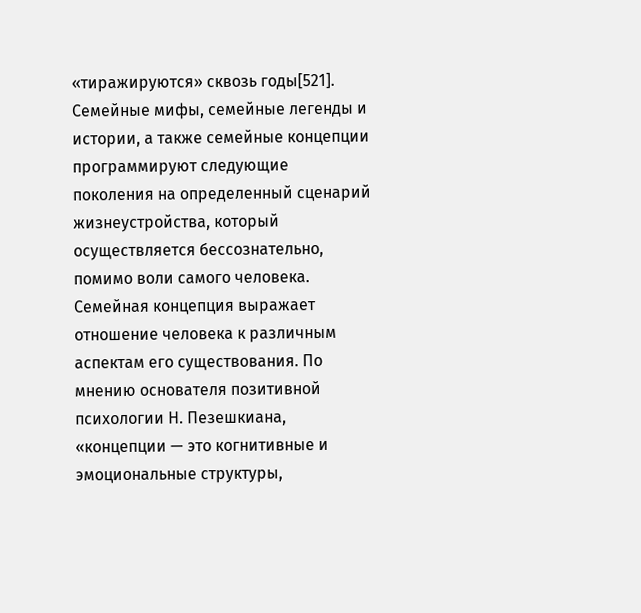«тиражируются» сквозь годы[521]. Семейные мифы, семейные легенды и истории, а также семейные концепции программируют следующие поколения на определенный сценарий жизнеустройства, который осуществляется бессознательно, помимо воли самого человека.
Семейная концепция выражает отношение человека к различным аспектам его существования. По мнению основателя позитивной психологии Н. Пезешкиана, «концепции — это когнитивные и эмоциональные структуры,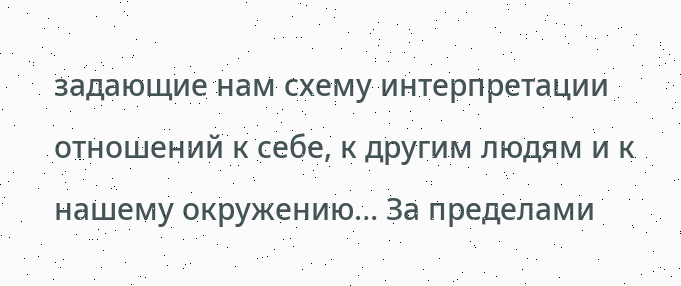задающие нам схему интерпретации отношений к себе, к другим людям и к нашему окружению… За пределами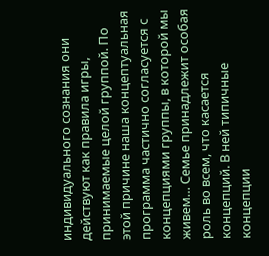индивидуального сознания они действуют как правила игры, принимаемые целой группой. По этой причине наша концептуальная программа частично согласуется с концепциями группы, в которой мы живем… Семье принадлежит особая роль во всем, что касается концепций. В ней типичные концепции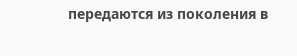передаются из поколения в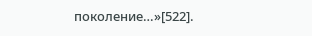поколение…»[522].